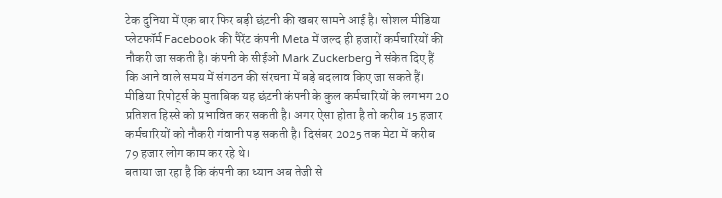टेक दुनिया में एक बार फिर बड़ी छंटनी की खबर सामने आई है। सोशल मीडिया प्लेटफॉर्म Facebook की पैरेंट कंपनी Meta में जल्द ही हजारों कर्मचारियों की नौकरी जा सकती है। कंपनी के सीईओ Mark Zuckerberg ने संकेत दिए हैं कि आने वाले समय में संगठन की संरचना में बड़े बदलाव किए जा सकते हैं।
मीडिया रिपोर्ट्स के मुताबिक यह छंटनी कंपनी के कुल कर्मचारियों के लगभग 20 प्रतिशत हिस्से को प्रभावित कर सकती है। अगर ऐसा होता है तो करीब 15 हजार कर्मचारियों को नौकरी गंवानी पड़ सकती है। दिसंबर 2025 तक मेटा में करीब 79 हजार लोग काम कर रहे थे।
बताया जा रहा है कि कंपनी का ध्यान अब तेजी से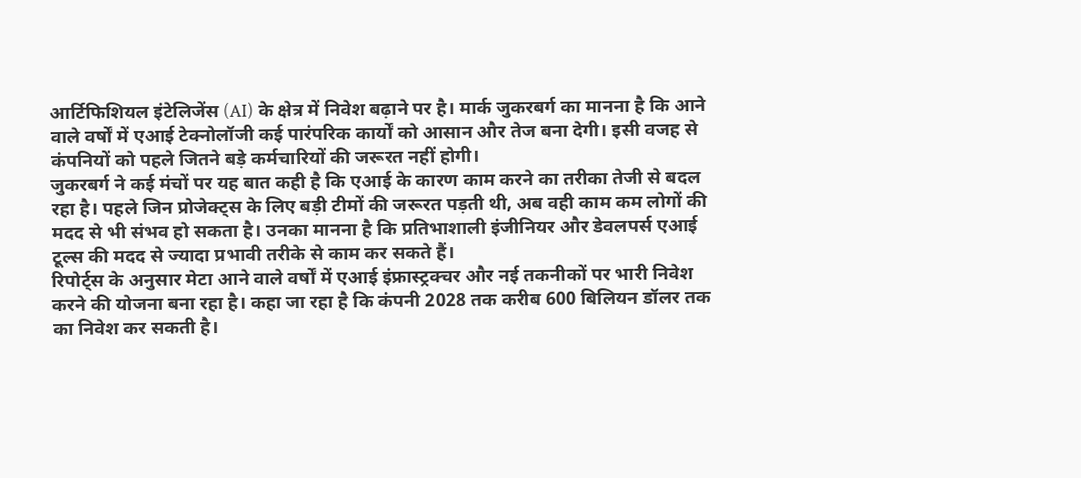आर्टिफिशियल इंटेलिजेंस (AI) के क्षेत्र में निवेश बढ़ाने पर है। मार्क जुकरबर्ग का मानना है कि आने वाले वर्षों में एआई टेक्नोलॉजी कई पारंपरिक कार्यों को आसान और तेज बना देगी। इसी वजह से कंपनियों को पहले जितने बड़े कर्मचारियों की जरूरत नहीं होगी।
जुकरबर्ग ने कई मंचों पर यह बात कही है कि एआई के कारण काम करने का तरीका तेजी से बदल रहा है। पहले जिन प्रोजेक्ट्स के लिए बड़ी टीमों की जरूरत पड़ती थी, अब वही काम कम लोगों की मदद से भी संभव हो सकता है। उनका मानना है कि प्रतिभाशाली इंजीनियर और डेवलपर्स एआई टूल्स की मदद से ज्यादा प्रभावी तरीके से काम कर सकते हैं।
रिपोर्ट्स के अनुसार मेटा आने वाले वर्षों में एआई इंफ्रास्ट्रक्चर और नई तकनीकों पर भारी निवेश करने की योजना बना रहा है। कहा जा रहा है कि कंपनी 2028 तक करीब 600 बिलियन डॉलर तक का निवेश कर सकती है।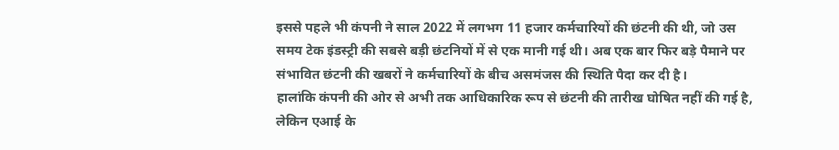इससे पहले भी कंपनी ने साल 2022 में लगभग 11 हजार कर्मचारियों की छंटनी की थी, जो उस समय टेक इंडस्ट्री की सबसे बड़ी छंटनियों में से एक मानी गई थी। अब एक बार फिर बड़े पैमाने पर संभावित छंटनी की खबरों ने कर्मचारियों के बीच असमंजस की स्थिति पैदा कर दी है।
हालांकि कंपनी की ओर से अभी तक आधिकारिक रूप से छंटनी की तारीख घोषित नहीं की गई है, लेकिन एआई के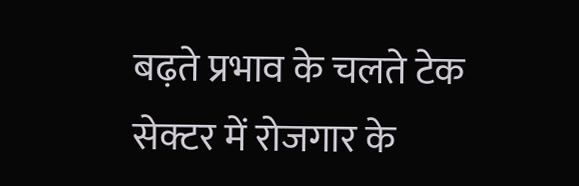बढ़ते प्रभाव के चलते टेक सेक्टर में रोजगार के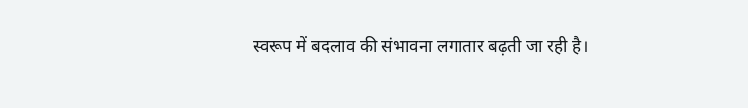स्वरूप में बदलाव की संभावना लगातार बढ़ती जा रही है।